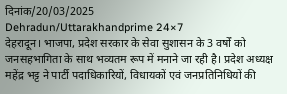दिनांक/20/03/2025
Dehradun/Uttarakhandprime 24×7
देहरादून। भाजपा, प्रदेश सरकार के सेवा सुशासन के 3 वर्षों को जनसहभागिता के साथ भव्यतम रूप में मनाने जा रही है। प्रदेश अध्यक्ष महेंद्र भट्ट ने पार्टी पदाधिकारियों, विधायकों एवं जनप्रतिनिधियों की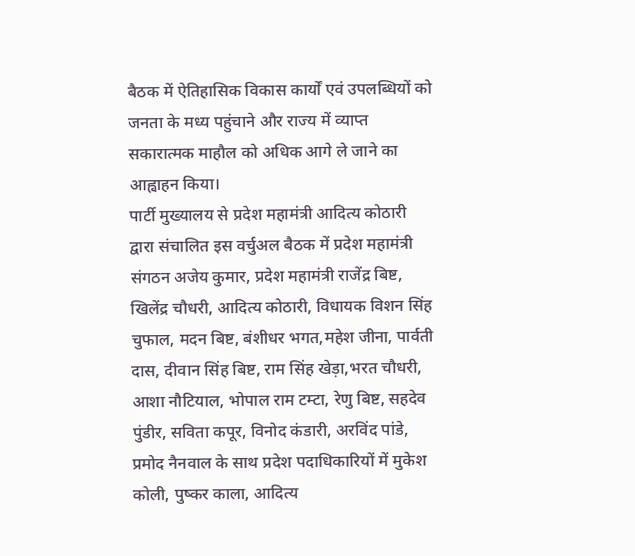बैठक में ऐतिहासिक विकास कार्यों एवं उपलब्धियों को जनता के मध्य पहुंचाने और राज्य में व्याप्त सकारात्मक माहौल को अधिक आगे ले जाने का आह्वाहन किया।
पार्टी मुख्यालय से प्रदेश महामंत्री आदित्य कोठारी द्वारा संचालित इस वर्चुअल बैठक में प्रदेश महामंत्री संगठन अजेय कुमार, प्रदेश महामंत्री राजेंद्र बिष्ट, खिलेंद्र चौधरी, आदित्य कोठारी, विधायक विशन सिंह चुफाल, मदन बिष्ट, बंशीधर भगत,महेश जीना, पार्वती दास, दीवान सिंह बिष्ट, राम सिंह खेड़ा,भरत चौधरी, आशा नौटियाल, भोपाल राम टम्टा, रेणु बिष्ट, सहदेव पुंडीर, सविता कपूर, विनोद कंडारी, अरविंद पांडे, प्रमोद नैनवाल के साथ प्रदेश पदाधिकारियों में मुकेश कोली, पुष्कर काला, आदित्य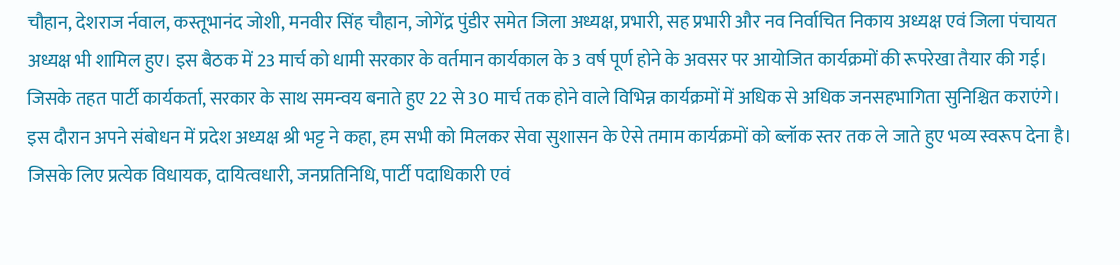चौहान, देशराज र्नवाल, कस्तूभानंद जोशी, मनवीर सिंह चौहान, जोगेंद्र पुंडीर समेत जिला अध्यक्ष, प्रभारी, सह प्रभारी और नव निर्वाचित निकाय अध्यक्ष एवं जिला पंचायत अध्यक्ष भी शामिल हुए। इस बैठक में 23 मार्च को धामी सरकार के वर्तमान कार्यकाल के 3 वर्ष पूर्ण होने के अवसर पर आयोजित कार्यक्रमों की रूपरेखा तैयार की गई। जिसके तहत पार्टी कार्यकर्ता, सरकार के साथ समन्वय बनाते हुए 22 से 30 मार्च तक होने वाले विभिन्न कार्यक्रमों में अधिक से अधिक जनसहभागिता सुनिश्चित कराएंगे।
इस दौरान अपने संबोधन में प्रदेश अध्यक्ष श्री भट्ट ने कहा, हम सभी को मिलकर सेवा सुशासन के ऐसे तमाम कार्यक्रमों को ब्लॉक स्तर तक ले जाते हुए भव्य स्वरूप देना है। जिसके लिए प्रत्येक विधायक, दायित्वधारी, जनप्रतिनिधि, पार्टी पदाधिकारी एवं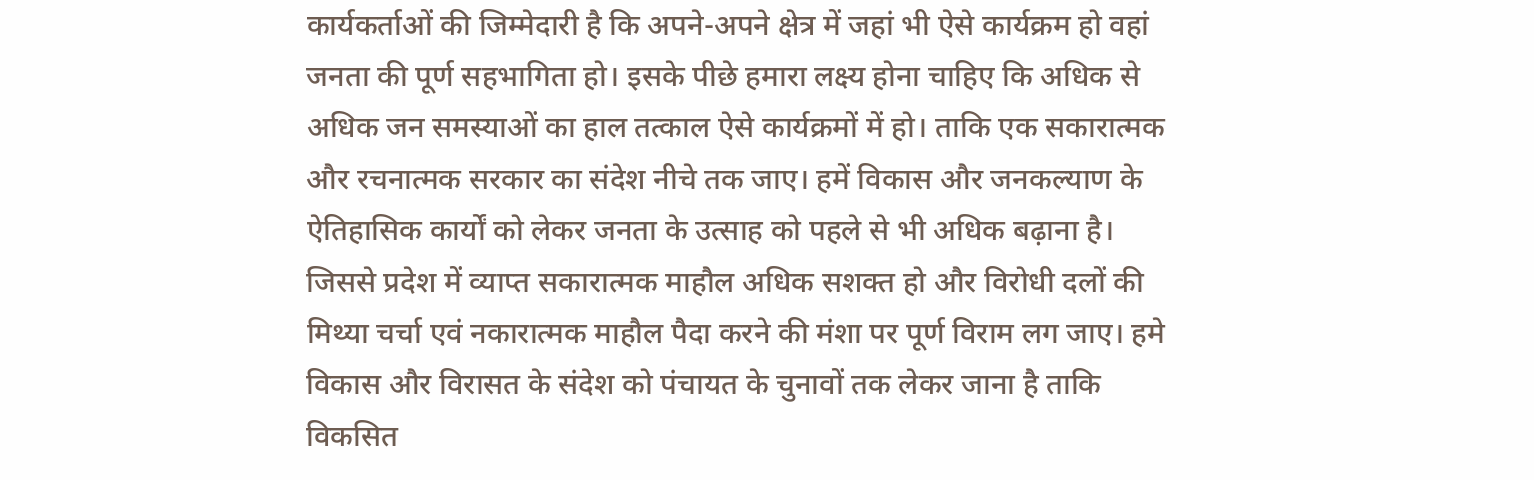कार्यकर्ताओं की जिम्मेदारी है कि अपने-अपने क्षेत्र में जहां भी ऐसे कार्यक्रम हो वहां जनता की पूर्ण सहभागिता हो। इसके पीछे हमारा लक्ष्य होना चाहिए कि अधिक से अधिक जन समस्याओं का हाल तत्काल ऐसे कार्यक्रमों में हो। ताकि एक सकारात्मक और रचनात्मक सरकार का संदेश नीचे तक जाए। हमें विकास और जनकल्याण के ऐतिहासिक कार्यों को लेकर जनता के उत्साह को पहले से भी अधिक बढ़ाना है। जिससे प्रदेश में व्याप्त सकारात्मक माहौल अधिक सशक्त हो और विरोधी दलों की मिथ्या चर्चा एवं नकारात्मक माहौल पैदा करने की मंशा पर पूर्ण विराम लग जाए। हमे विकास और विरासत के संदेश को पंचायत के चुनावों तक लेकर जाना है ताकि विकसित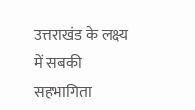उत्तराखंड के लक्ष्य में सबकी सहभागिता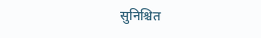सुनिश्चित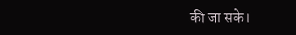की जा सके।